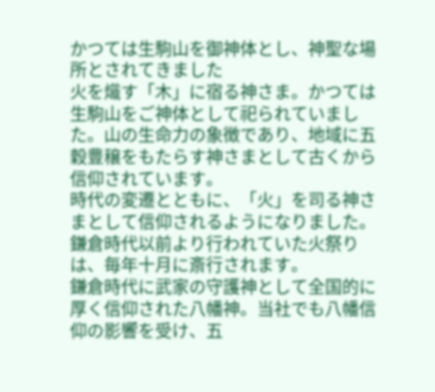かつては生駒山を御神体とし、神聖な場所とされてきました
火を熾す「木」に宿る神さま。かつては生駒山をご神体として祀られていました。山の生命力の象徴であり、地域に五穀豊穣をもたらす神さまとして古くから信仰されています。
時代の変遷とともに、「火」を司る神さまとして信仰されるようになりました。鎌倉時代以前より行われていた火祭りは、毎年十月に斎行されます。
鎌倉時代に武家の守護神として全国的に厚く信仰された八幡神。当社でも八幡信仰の影響を受け、五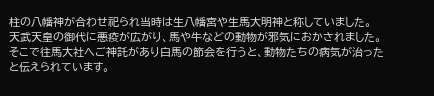柱の八幡神が合わせ祀られ当時は生八幡宮や生馬大明神と称していました。
天武天皇の御代に悪疫が広がり、馬や牛などの動物が邪気におかされました。そこで往馬大社へご神託があり白馬の節会を行うと、動物たちの病気が治ったと伝えられています。